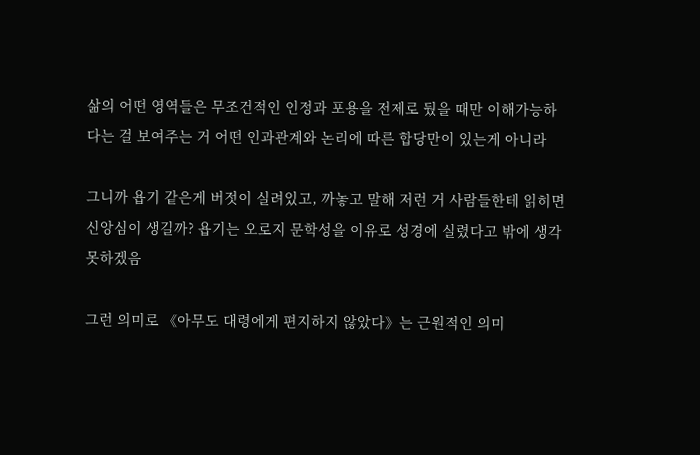삶의 어떤 영역들은 무조건적인 인정과 포용을 전제로 뒀을 때만 이해가능하다는 걸 보여주는 거 어떤 인과관계와 논리에 따른 합당만이 있는게 아니라

그니까 욥기 같은게 버젓이 실려있고, 까놓고 말해 저런 거 사람들한테 읽히면 신앙심이 생길까? 욥기는 오로지 문학성을 이유로 성경에 실렸다고 밖에 생각 못하겠음

그런 의미로 《아무도 대령에게 편지하지 않았다》는 근원적인 의미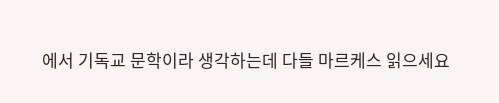에서 기독교 문학이라 생각하는데 다들 마르케스 읽으세요